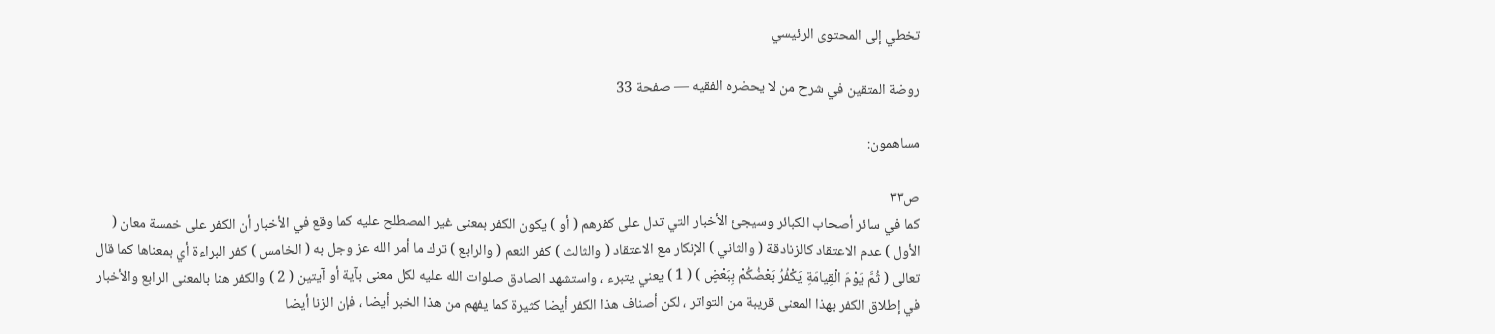تخطي إلى المحتوى الرئيسي

روضة المتقين في شرح من لا يحضره الفقيه — صفحة 33

مساهمون:

ص٣٣
كما في سائر أصحاب الكبائر وسيجئ الأخبار التي تدل على كفرهم ( أو ) يكون الكفر بمعنى غير المصطلح عليه كما وقع في الأخبار أن الكفر على خمسة معان ( الأول ) عدم الاعتقاد كالزنادقة ( والثاني ) الإنكار مع الاعتقاد ( والثالث ) كفر النعم ( والرابع ) ترك ما أمر الله عز وجل به ( الخامس ) كفر البراءة أي بمعناها كما قال تعالى ( ثُمَّ يَوْمَ الْقِيامَةِ يَكْفُرُ بَعْضُكُمْ بِبَعْضٍ ) ( 1 ) يعني يتبرء ، واستشهد الصادق صلوات الله عليه لكل معنى بآية أو آيتين ( 2 ) والكفر هنا بالمعنى الرابع والأخبار في إطلاق الكفر بهذا المعنى قريبة من التواتر ، لكن أصناف هذا الكفر أيضا كثيرة كما يفهم من هذا الخبر أيضا ، فإن الزنا أيضا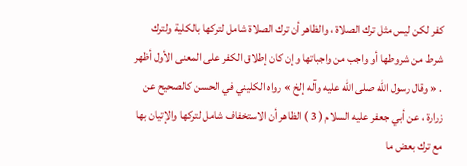كفر لكن ليس مثل ترك الصلاة ، والظاهر أن ترك الصلاة شامل لتركها بالكلية ولترك شرط من شروطها أو واجب من واجباتها وإن كان إطلاق الكفر على المعنى الأول أظهر . « وقال رسول الله صلى الله عليه وآله إلخ » رواه الكليني في الحسن كالصحيح عن زرارة ، عن أبي جعفر عليه السلام ( 3 ) الظاهر أن الاستخفاف شامل لتركها والإتيان بها مع ترك بعض ما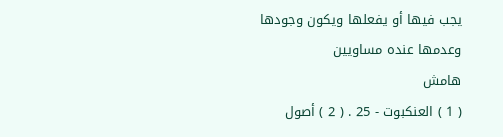يجب فيها أو يفعلها ويكون وجودها وعدمها عنده مساويين
هامش
( 1 ) العنكبوت - 25 . ( 2 ) أصول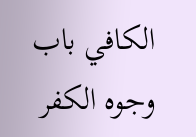الكافي باب وجوه الكفر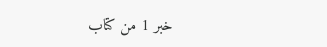خبر 1 من كتاب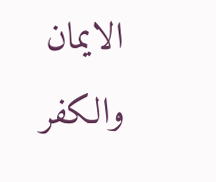الايمان والكفر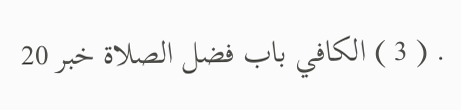. ( 3 ) الكافي باب فضل الصلاة خبر 20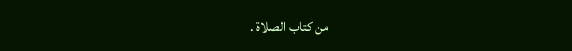من كتاب الصلاة .